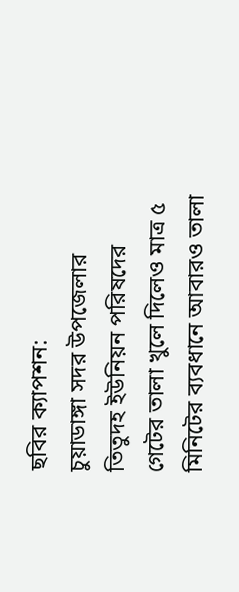ছবির ক্যাপশন:
চুয়াডাঙ্গা সদর উপজেলার তিতুদহ ইউনিয়ন পরিষদের গেটের তালা খুলে দিলেও মাত্র ৫ মিনিটের ব্যবধানে আবারও তালা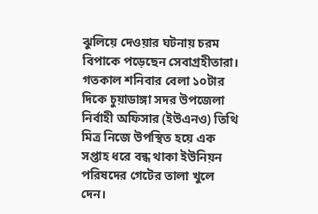ঝুলিয়ে দেওয়ার ঘটনায় চরম বিপাকে পড়েছেন সেবাগ্রহীতারা। গতকাল শনিবার বেলা ১০টার দিকে চুয়াডাঙ্গা সদর উপজেলা নির্বাহী অফিসার (ইউএনও) তিথি মিত্র নিজে উপস্থিত হয়ে এক সপ্তাহ ধরে বন্ধ থাকা ইউনিয়ন পরিষদের গেটের তালা খুলে দেন।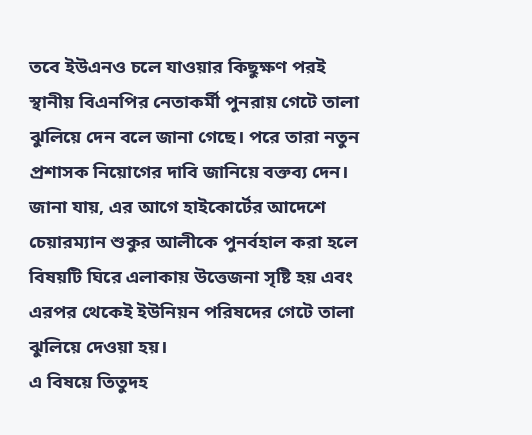তবে ইউএনও চলে যাওয়ার কিছুক্ষণ পরই স্থানীয় বিএনপির নেতাকর্মী পুনরায় গেটে তালা ঝুলিয়ে দেন বলে জানা গেছে। পরে তারা নতুন প্রশাসক নিয়োগের দাবি জানিয়ে বক্তব্য দেন।
জানা যায়, এর আগে হাইকোর্টের আদেশে চেয়ারম্যান শুকুর আলীকে পুনর্বহাল করা হলে বিষয়টি ঘিরে এলাকায় উত্তেজনা সৃষ্টি হয় এবং এরপর থেকেই ইউনিয়ন পরিষদের গেটে তালা ঝুলিয়ে দেওয়া হয়।
এ বিষয়ে তিতুদহ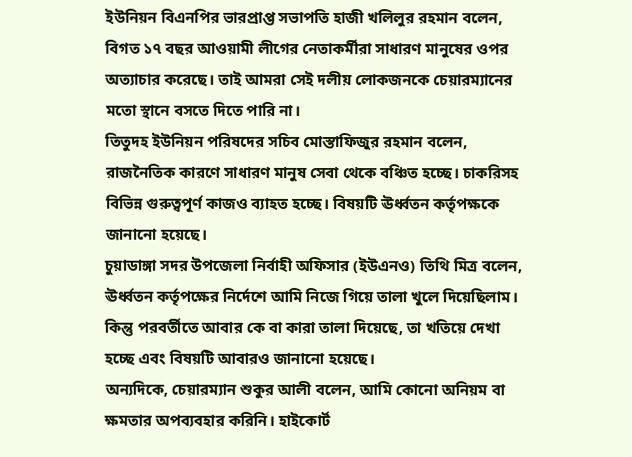ইউনিয়ন বিএনপির ভারপ্রাপ্ত সভাপতি হাজী খলিলুর রহমান বলেন, বিগত ১৭ বছর আওয়ামী লীগের নেতাকর্মীরা সাধারণ মানুষের ওপর অত্যাচার করেছে। তাই আমরা সেই দলীয় লোকজনকে চেয়ারম্যানের মতো স্থানে বসতে দিতে পারি না।
তিতুদহ ইউনিয়ন পরিষদের সচিব মোস্তাফিজুর রহমান বলেন, রাজনৈতিক কারণে সাধারণ মানুষ সেবা থেকে বঞ্চিত হচ্ছে। চাকরিসহ বিভিন্ন গুরুত্বপূর্ণ কাজও ব্যাহত হচ্ছে। বিষয়টি ঊর্ধ্বতন কর্তৃপক্ষকে জানানো হয়েছে।
চুয়াডাঙ্গা সদর উপজেলা নির্বাহী অফিসার (ইউএনও) তিথি মিত্র বলেন, ঊর্ধ্বতন কর্তৃপক্ষের নির্দেশে আমি নিজে গিয়ে তালা খুলে দিয়েছিলাম। কিন্তু পরবর্তীতে আবার কে বা কারা তালা দিয়েছে, তা খতিয়ে দেখা হচ্ছে এবং বিষয়টি আবারও জানানো হয়েছে।
অন্যদিকে, চেয়ারম্যান শুকুর আলী বলেন, আমি কোনো অনিয়ম বা ক্ষমতার অপব্যবহার করিনি। হাইকোর্ট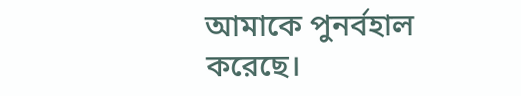আমাকে পুনর্বহাল করেছে।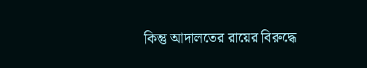কিন্তু আদালতের রায়ের বিরুদ্ধে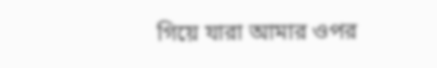গিয়ে যারা আমার ওপর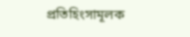প্রতিহিংসামূলক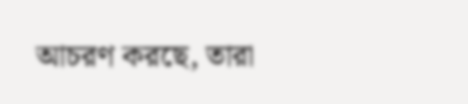আচরণ করছে, তারা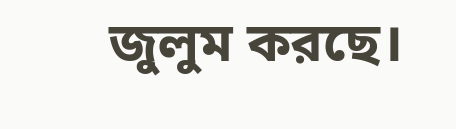জুলুম করছে।